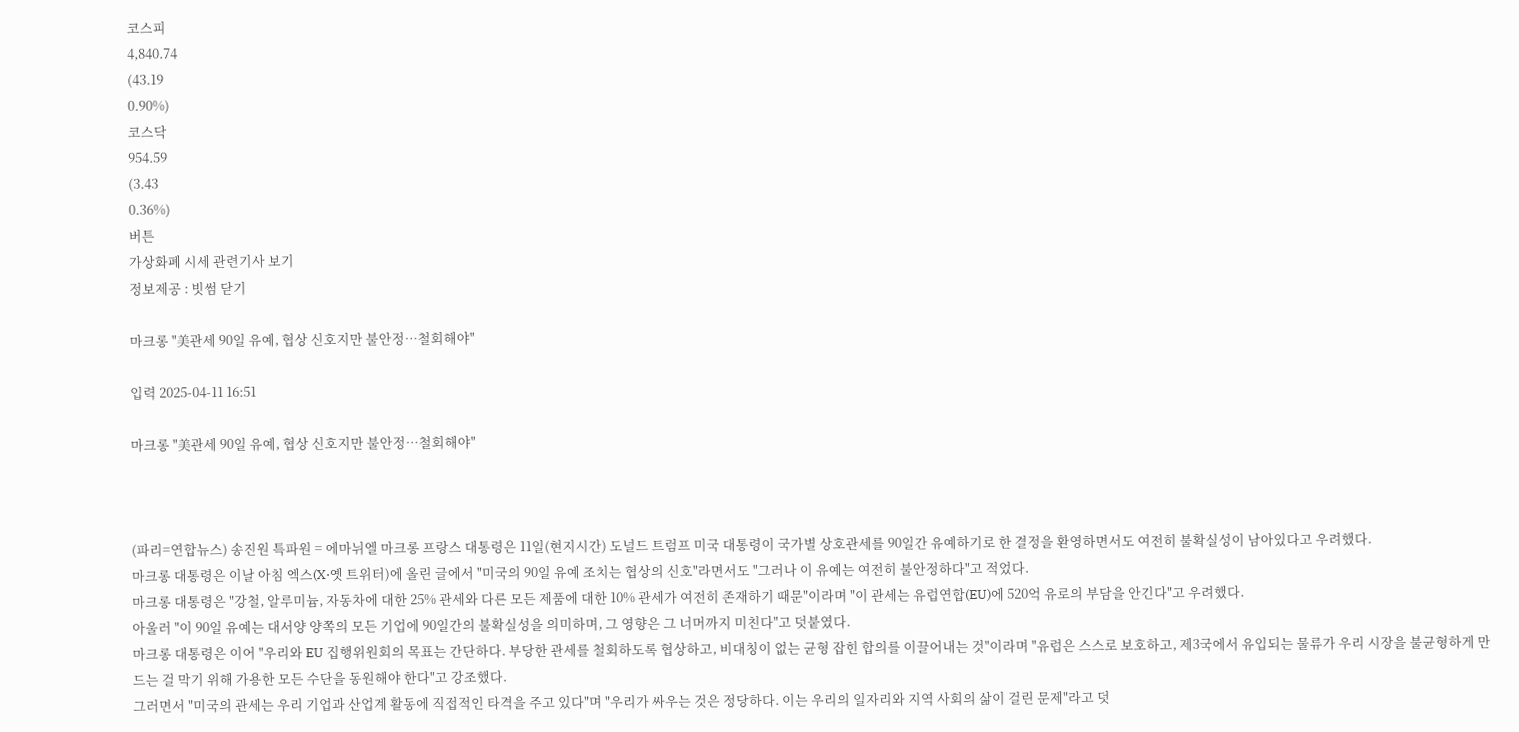코스피
4,840.74
(43.19
0.90%)
코스닥
954.59
(3.43
0.36%)
버튼
가상화폐 시세 관련기사 보기
정보제공 : 빗썸 닫기

마크롱 "美관세 90일 유예, 협상 신호지만 불안정…철회해야"

입력 2025-04-11 16:51

마크롱 "美관세 90일 유예, 협상 신호지만 불안정…철회해야"



(파리=연합뉴스) 송진원 특파원 = 에마뉘엘 마크롱 프랑스 대통령은 11일(현지시간) 도널드 트럼프 미국 대통령이 국가별 상호관세를 90일간 유예하기로 한 결정을 환영하면서도 여전히 불확실성이 남아있다고 우려했다.
마크롱 대통령은 이날 아침 엑스(X·옛 트위터)에 올린 글에서 "미국의 90일 유예 조치는 협상의 신호"라면서도 "그러나 이 유예는 여전히 불안정하다"고 적었다.
마크롱 대통령은 "강철, 알루미늄, 자동차에 대한 25% 관세와 다른 모든 제품에 대한 10% 관세가 여전히 존재하기 때문"이라며 "이 관세는 유럽연합(EU)에 520억 유로의 부담을 안긴다"고 우려했다.
아울러 "이 90일 유예는 대서양 양쪽의 모든 기업에 90일간의 불확실성을 의미하며, 그 영향은 그 너머까지 미친다"고 덧붙였다.
마크롱 대통령은 이어 "우리와 EU 집행위원회의 목표는 간단하다. 부당한 관세를 철회하도록 협상하고, 비대칭이 없는 균형 잡힌 합의를 이끌어내는 것"이라며 "유럽은 스스로 보호하고, 제3국에서 유입되는 물류가 우리 시장을 불균형하게 만드는 걸 막기 위해 가용한 모든 수단을 동원해야 한다"고 강조했다.
그러면서 "미국의 관세는 우리 기업과 산업계 활동에 직접적인 타격을 주고 있다"며 "우리가 싸우는 것은 정당하다. 이는 우리의 일자리와 지역 사회의 삶이 걸린 문제"라고 덧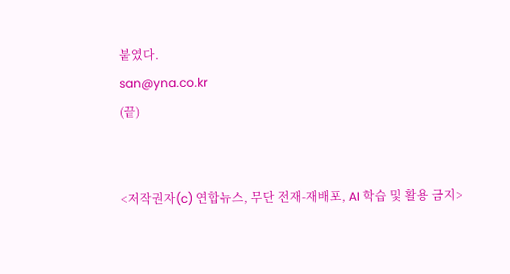붙였다.
san@yna.co.kr
(끝)


<저작권자(c) 연합뉴스, 무단 전재-재배포, AI 학습 및 활용 금지>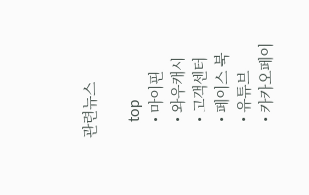관련뉴스

    top
    • 마이핀
    • 와우캐시
    • 고객센터
    • 페이스 북
    • 유튜브
    • 카카오페이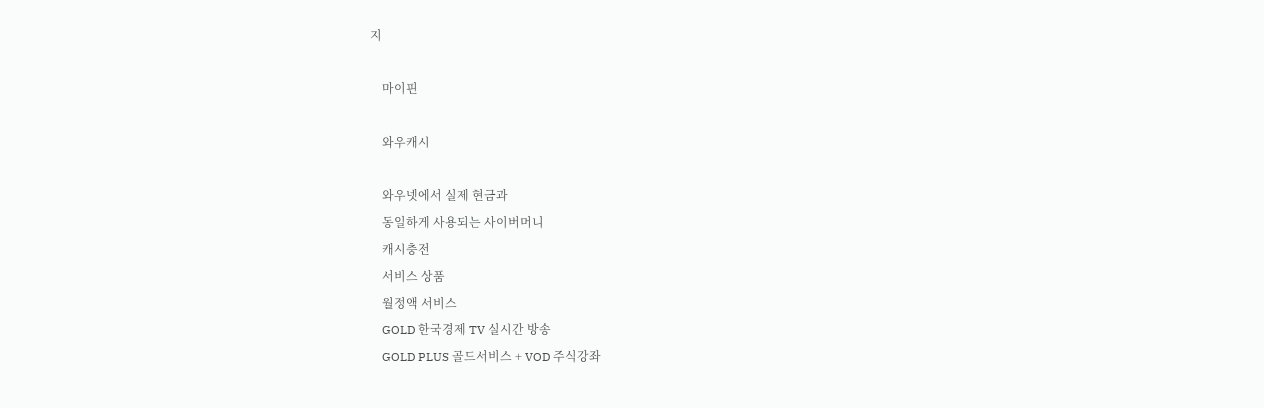지

    마이핀

    와우캐시

    와우넷에서 실제 현금과
    동일하게 사용되는 사이버머니
    캐시충전
    서비스 상품
    월정액 서비스
    GOLD 한국경제 TV 실시간 방송
    GOLD PLUS 골드서비스 + VOD 주식강좌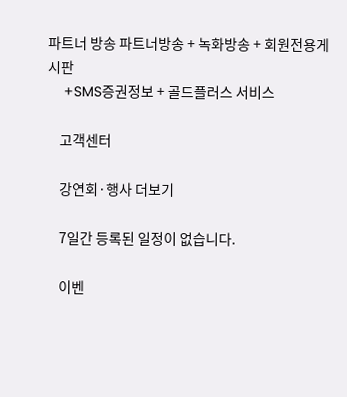파트너 방송 파트너방송 + 녹화방송 + 회원전용게시판
    +SMS증권정보 + 골드플러스 서비스

    고객센터

    강연회·행사 더보기

    7일간 등록된 일정이 없습니다.

    이벤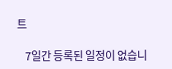트

    7일간 등록된 일정이 없습니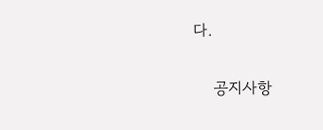다.

    공지사항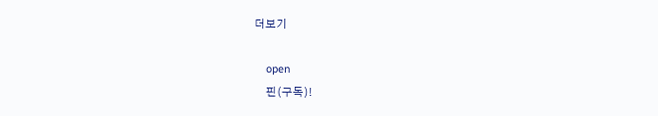더보기

    open
    핀(구독)!